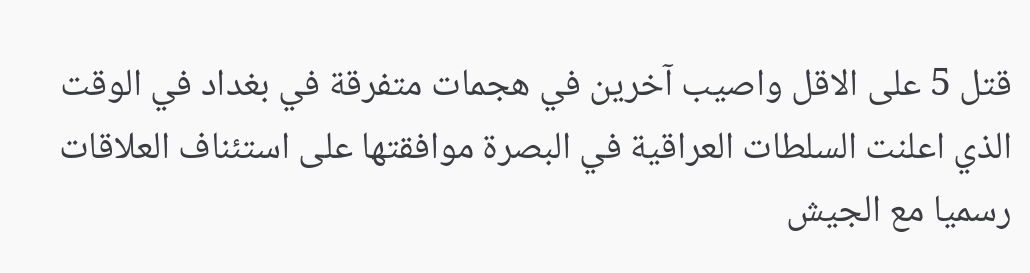قتل 5 على الاقل واصيب آخرين في هجمات متفرقة في بغداد في الوقت الذي اعلنت السلطات العراقية في البصرة موافقتها على استئناف العلاقات رسميا مع الجيش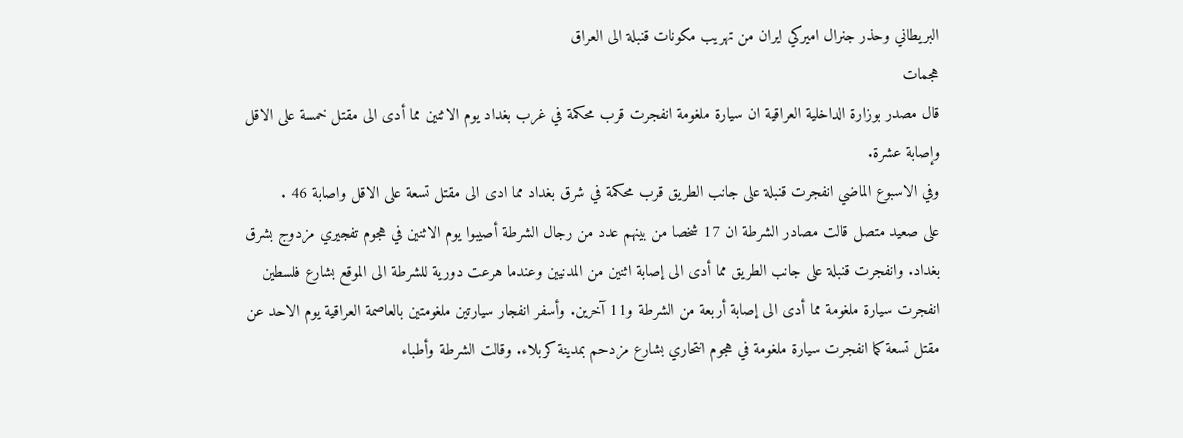البريطاني وحذر جنرال اميركي ايران من تهريب مكونات قنبلة الى العراق
هجمات
قال مصدر بوزارة الداخلية العراقية ان سيارة ملغومة انفجرت قرب محكمة في غرب بغداد يوم الاثنين مما أدى الى مقتل خمسة على الاقل وإصابة عشرة.
وفي الاسبوع الماضي انفجرت قنبلة على جانب الطريق قرب محكمة في شرق بغداد مما ادى الى مقتل تسعة على الاقل واصابة 46 .
على صعيد متصل قالت مصادر الشرطة ان 17 شخصا من بينهم عدد من رجال الشرطة أصيبوا يوم الاثنين في هجوم تفجيري مزدوج بشرق بغداد. وانفجرت قنبلة على جانب الطريق مما أدى الى إصابة اثنين من المدنيين وعندما هرعت دورية للشرطة الى الموقع بشارع فلسطين انفجرت سيارة ملغومة مما أدى الى إصابة أربعة من الشرطة و11 آخرين. وأسفر انفجار سيارتين ملغومتين بالعاصمة العراقية يوم الاحد عن مقتل تسعة كما انفجرت سيارة ملغومة في هجوم انتحاري بشارع مزدحم بمدينة كربلاء. وقالت الشرطة وأطباء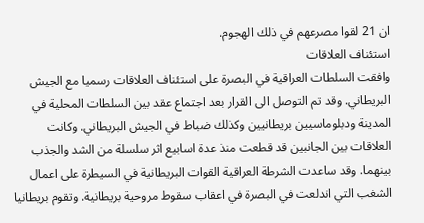ان 21 لقوا مصرعهم في ذلك الهجوم.
استئناف العلاقات
وافقت السلطات العراقية في البصرة على استئناف العلاقات رسميا مع الجيش البريطاني. وقد تم التوصل الى القرار بعد اجتماع عقد بين السلطات المحلية في المدينة ودبلوماسيين بريطانيين وكذلك ضباط في الجيش البريطاني. وكانت العلاقات بين الجانبين قد قطعت منذ عدة اسابيع اثر سلسلة من الشد والجذب بينهما. وقد ساعدت الشرطة العراقية القوات البريطانية في السيطرة على اعمال الشغب التي اندلعت في البصرة في اعقاب سقوط مروحية بريطانية. وتقوم بريطانيا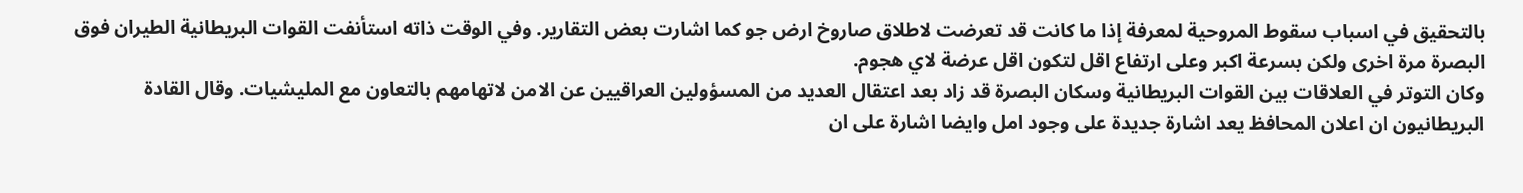بالتحقيق في اسباب سقوط المروحية لمعرفة إذا ما كانت قد تعرضت لاطلاق صاروخ ارض جو كما اشارت بعض التقارير. وفي الوقت ذاته استأنفت القوات البريطانية الطيران فوق البصرة مرة اخرى ولكن بسرعة اكبر وعلى ارتفاع اقل لتكون اقل عرضة لاي هجوم.
وكان التوتر في العلاقات بين القوات البريطانية وسكان البصرة قد زاد بعد اعتقال العديد من المسؤولين العراقيين عن الامن لاتهامهم بالتعاون مع المليشيات. وقال القادة البريطانيون ان اعلان المحافظ يعد اشارة جديدة على وجود امل وايضا اشارة على ان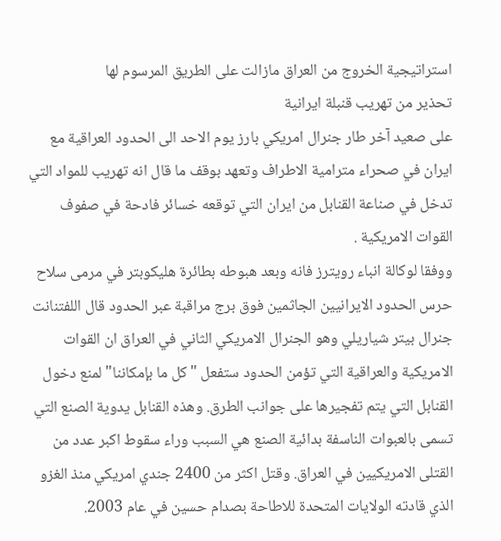استراتيجية الخروج من العراق مازالت على الطريق المرسوم لها
تحذير من تهريب قنبلة ايرانية
على صعيد آخر طار جنرال امريكي بارز يوم الاحد الى الحدود العراقية مع ايران في صحراء مترامية الاطراف وتعهد بوقف ما قال انه تهريب للمواد التي تدخل في صناعة القنابل من ايران التي توقعه خسائر فادحة في صفوف القوات الامريكية .
ووفقا لوكالة انباء رويترز فانه وبعد هبوطه بطائرة هليكوبتر في مرمى سلاح حرس الحدود الايرانيين الجاثمين فوق برج مراقبة عبر الحدود قال اللفتنانت جنرال بيتر شياريلي وهو الجنرال الامريكي الثاني في العراق ان القوات الامريكية والعراقية التي تؤمن الحدود ستفعل "كل ما بإمكاننا" لمنع دخول القنابل التي يتم تفجيرها على جوانب الطرق. وهذه القنابل يدوية الصنع التي تسمى بالعبوات الناسفة بدائية الصنع هي السبب وراء سقوط اكبر عدد من القتلى الامريكيين في العراق. وقتل اكثر من 2400 جندي امريكي منذ الغزو الذي قادته الولايات المتحدة للاطاحة بصدام حسين في عام 2003.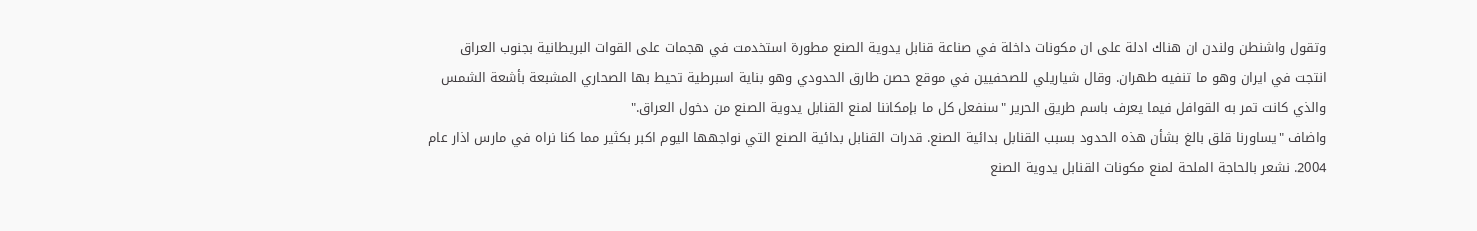وتقول واشنطن ولندن ان هناك ادلة على ان مكونات داخلة في صناعة قنابل يدوية الصنع مطورة استخدمت في هجمات على القوات البريطانية بجنوب العراق انتجت في ايران وهو ما تنفيه طهران. وقال شياريلي للصحفيين في موقع حصن طارق الحدودي وهو بناية اسبرطية تحيط بها الصحاري المشبعة بأشعة الشمس والذي كانت تمر به القوافل فيما يعرف باسم طريق الحرير "سنفعل كل ما بإمكاننا لمنع القنابل يدوية الصنع من دخول العراق."
واضاف "يساورنا قلق بالغ بشأن هذه الحدود بسبب القنابل بدائية الصنع. قدرات القنابل بدائية الصنع التي نواجهها اليوم اكبر بكثير مما كنا نراه في مارس اذار عام 2004. نشعر بالحاجة الملحة لمنع مكونات القنابل يدوية الصنع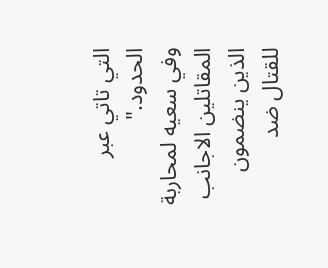التي تاتي عبر الحدود."
وفي سعيه لمحاربة المقاتلين الاجانب الذين ينضمون للقتال ضد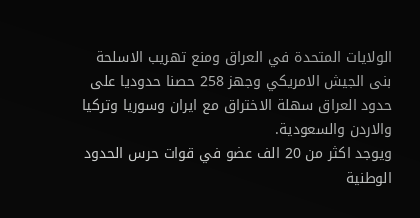الولايات المتحدة في العراق ومنع تهريب الاسلحة بنى الجيش الامريكي وجهز 258 حصنا حدوديا على حدود العراق سهلة الاختراق مع ايران وسوريا وتركيا والاردن والسعودية.
ويوجد اكثر من 20 الف عضو في قوات حرس الحدود الوطنية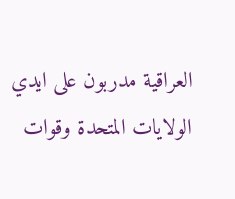العراقية مدربون على ايدي الولايات المتحدة وقوات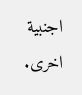اجنبية اخرى.